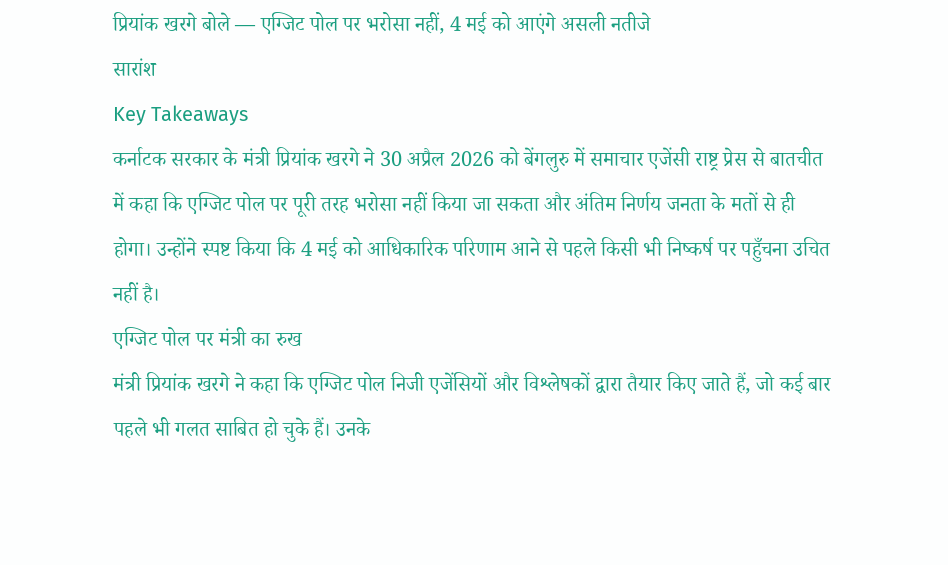प्रियांक खरगे बोले — एग्जिट पोल पर भरोसा नहीं, 4 मई को आएंगे असली नतीजे
सारांश
Key Takeaways
कर्नाटक सरकार के मंत्री प्रियांक खरगे ने 30 अप्रैल 2026 को बेंगलुरु में समाचार एजेंसी राष्ट्र प्रेस से बातचीत में कहा कि एग्जिट पोल पर पूरी तरह भरोसा नहीं किया जा सकता और अंतिम निर्णय जनता के मतों से ही होगा। उन्होंने स्पष्ट किया कि 4 मई को आधिकारिक परिणाम आने से पहले किसी भी निष्कर्ष पर पहुँचना उचित नहीं है।
एग्जिट पोल पर मंत्री का रुख
मंत्री प्रियांक खरगे ने कहा कि एग्जिट पोल निजी एजेंसियों और विश्लेषकों द्वारा तैयार किए जाते हैं, जो कई बार पहले भी गलत साबित हो चुके हैं। उनके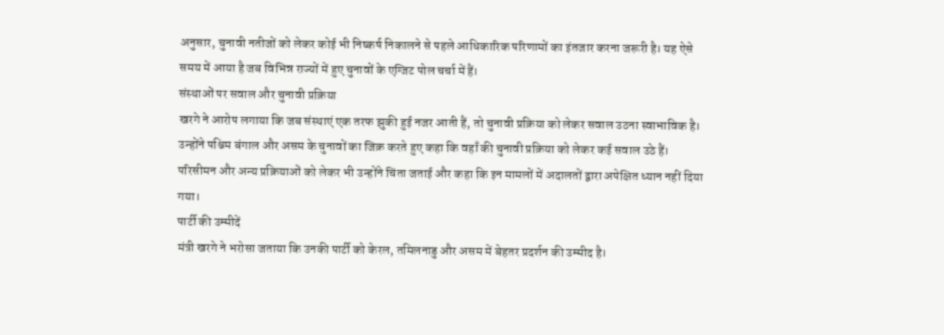अनुसार, चुनावी नतीजों को लेकर कोई भी निष्कर्ष निकालने से पहले आधिकारिक परिणामों का इंतजार करना जरूरी है। यह ऐसे समय में आया है जब विभिन्न राज्यों में हुए चुनावों के एग्जिट पोल चर्चा में हैं।
संस्थाओं पर सवाल और चुनावी प्रक्रिया
खरगे ने आरोप लगाया कि जब संस्थाएं एक तरफ झुकी हुई नजर आती हैं, तो चुनावी प्रक्रिया को लेकर सवाल उठना स्वाभाविक है। उन्होंने पश्चिम बंगाल और असम के चुनावों का जिक्र करते हुए कहा कि वहाँ की चुनावी प्रक्रिया को लेकर कई सवाल उठे हैं। परिसीमन और अन्य प्रक्रियाओं को लेकर भी उन्होंने चिंता जताई और कहा कि इन मामलों में अदालतों द्वारा अपेक्षित ध्यान नहीं दिया गया।
पार्टी की उम्मीदें
मंत्री खरगे ने भरोसा जताया कि उनकी पार्टी को केरल, तमिलनाडु और असम में बेहतर प्रदर्शन की उम्मीद है।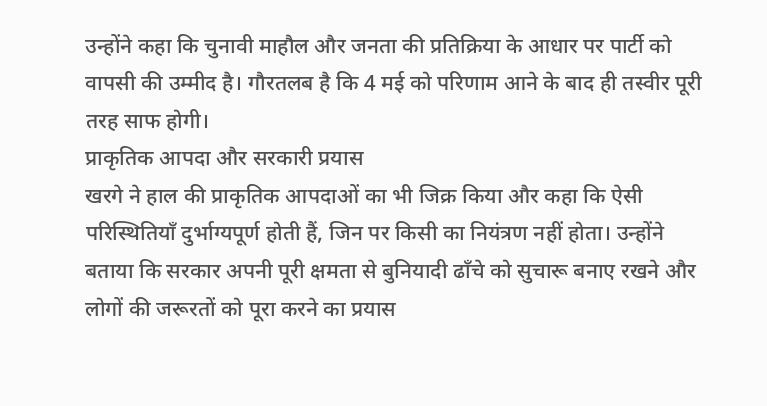उन्होंने कहा कि चुनावी माहौल और जनता की प्रतिक्रिया के आधार पर पार्टी को वापसी की उम्मीद है। गौरतलब है कि 4 मई को परिणाम आने के बाद ही तस्वीर पूरी तरह साफ होगी।
प्राकृतिक आपदा और सरकारी प्रयास
खरगे ने हाल की प्राकृतिक आपदाओं का भी जिक्र किया और कहा कि ऐसी परिस्थितियाँ दुर्भाग्यपूर्ण होती हैं, जिन पर किसी का नियंत्रण नहीं होता। उन्होंने बताया कि सरकार अपनी पूरी क्षमता से बुनियादी ढाँचे को सुचारू बनाए रखने और लोगों की जरूरतों को पूरा करने का प्रयास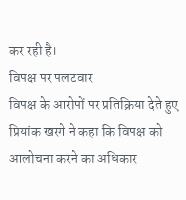कर रही है।
विपक्ष पर पलटवार
विपक्ष के आरोपों पर प्रतिक्रिया देते हुए प्रियांक खरगे ने कहा कि विपक्ष को आलोचना करने का अधिकार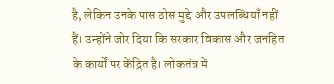है, लेकिन उनके पास ठोस मुद्दे और उपलब्धियाँ नहीं हैं। उन्होंने जोर दिया कि सरकार विकास और जनहित के कार्यों पर केंद्रित है। लोकतंत्र में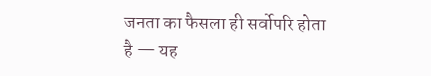जनता का फैसला ही सर्वोपरि होता है — यह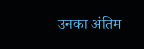उनका अंतिम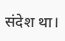संदेश था।